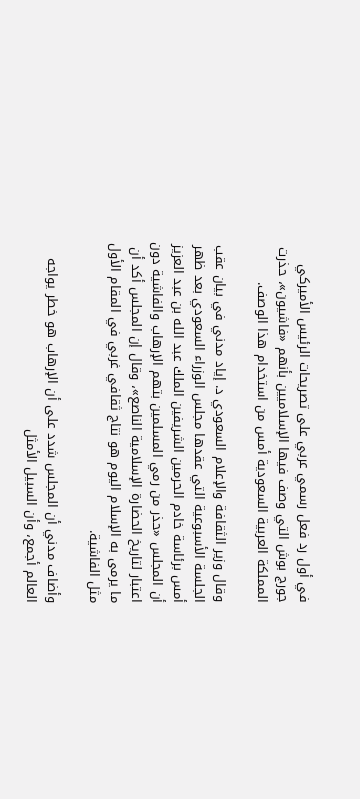في أول رد فعل رسمي عربي على تصريحات الرئيس الأميركي جورج بوش التي وصف فيها الإسلاميين بأنهم «فاشيون»، حذرت المملكة العربية السعودية أمس من استخدام هذا الوصف.

وقال وزير الثقافة والإعلام السعودي د. إياد مدني في بيان عقب الجلسة الأسبوعية التي عقدها مجلس الوزراء السعودي بعد ظهر أمس برئاسة خادم الحرمين الشريفين الملك عبد الله بن عبد العزيز أن المجلس «حذر من رمي المسلمين بتهم الإرهاب والفاشية دون اعتبار لتاريخ الحضارة الإسلامية الناصع»، وقال إن المجلس أكد أن ما يرمى به الإسلام اليوم هو نتاج ثقافي غربي في المقام الأول مثل الفاشية.

وأضاف مدني أن المجلس شدد على أن الإرهاب هو خطر يواجه العالم أجمع، وأن السبيل الأمثل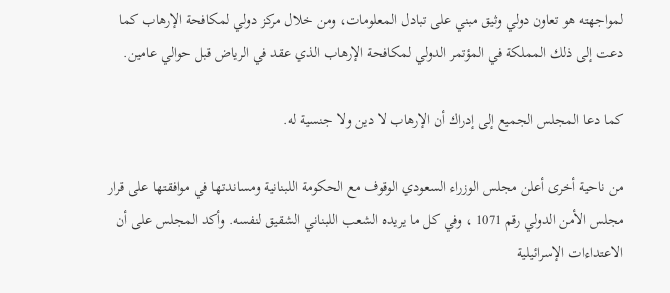لمواجهته هو تعاون دولي وثيق مبني على تبادل المعلومات، ومن خلال مركز دولي لمكافحة الإرهاب كما دعت إلى ذلك المملكة في المؤتمر الدولي لمكافحة الإرهاب الذي عقد في الرياض قبل حوالي عامين.

كما دعا المجلس الجميع إلى إدراك أن الإرهاب لا دين ولا جنسية له.

من ناحية أخرى أعلن مجلس الوزراء السعودي الوقوف مع الحكومة اللبنانية ومساندتها في موافقتها على قرار مجلس الأمن الدولي رقم 1071 ، وفي كل ما يريده الشعب اللبناني الشقيق لنفسه. وأكد المجلس على أن الاعتداءات الإسرائيلية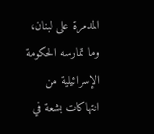المدمرة على لبنان، وما تمارسه الحكومة الإسرائيلية من انتهاكات بشعة في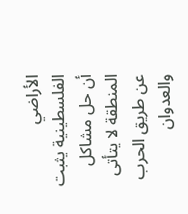الأراضي الفلسطينية يثبت أن حل مشاكل المنطقة لا يتأتى عن طريق الحرب والعدوان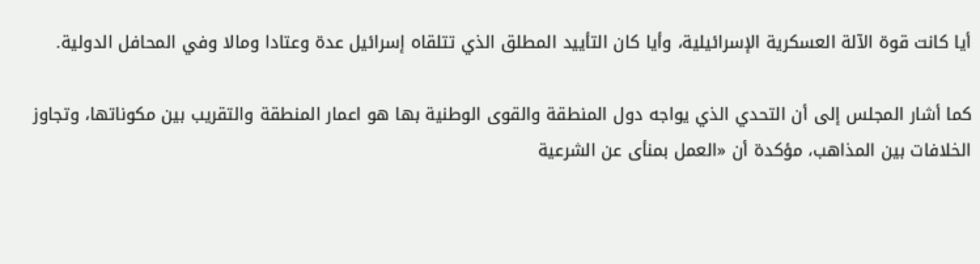أيا كانت قوة الآلة العسكرية الإسرائيلية، وأيا كان التأييد المطلق الذي تتلقاه إسرائيل عدة وعتادا ومالا وفي المحافل الدولية.

كما أشار المجلس إلى أن التحدي الذي يواجه دول المنطقة والقوى الوطنية بها هو اعمار المنطقة والتقريب بين مكوناتها، وتجاوز الخلافات بين المذاهب، مؤكدة أن «العمل بمنأى عن الشرعية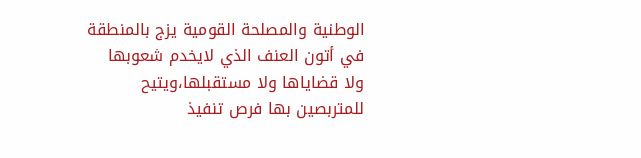الوطنية والمصلحة القومية يزج بالمنطقة في أتون العنف الذي لايخدم شعوبها ولا قضاياها ولا مستقبلها،ويتيح للمتربصين بها فرص تنفيذ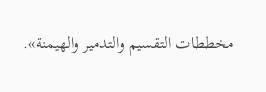مخططات التقسيم والتدمير والهيمنة».